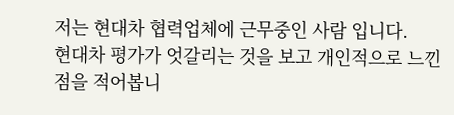저는 현대차 협력업체에 근무중인 사람 입니다.
현대차 평가가 엇갈리는 것을 보고 개인적으로 느낀점을 적어봅니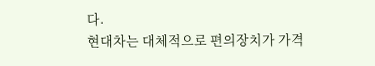다.
현대차는 대체적으로 편의장치가 가격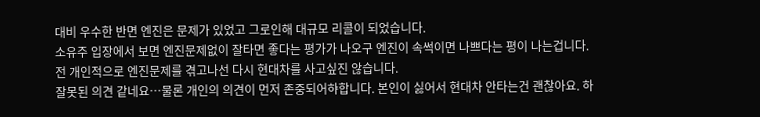대비 우수한 반면 엔진은 문제가 있었고 그로인해 대규모 리콜이 되었습니다.
소유주 입장에서 보면 엔진문제없이 잘타면 좋다는 평가가 나오구 엔진이 속썩이면 나쁘다는 평이 나는겁니다.
전 개인적으로 엔진문제를 겪고나선 다시 현대차를 사고싶진 않습니다.
잘못된 의견 같네요…물론 개인의 의견이 먼저 존중되어햐합니다. 본인이 싫어서 현대차 안타는건 괜찮아요. 하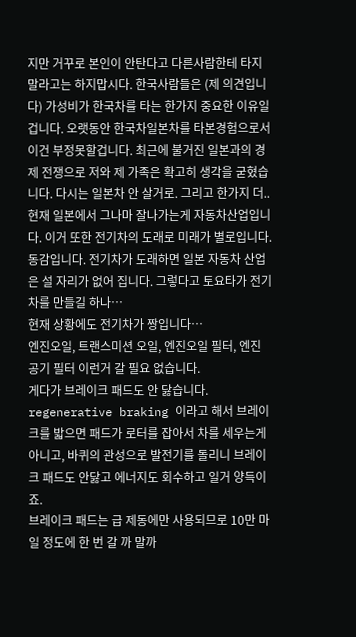지만 거꾸로 본인이 안탄다고 다른사람한테 타지말라고는 하지맙시다. 한국사람들은 (제 의견입니 다) 가성비가 한국차를 타는 한가지 중요한 이유일겁니다. 오랫동안 한국차일본차를 타본경험으로서 이건 부정못할겁니다. 최근에 불거진 일본과의 경제 전쟁으로 저와 제 가족은 확고히 생각을 굳혔습니다. 다시는 일본차 안 살거로. 그리고 한가지 더.. 현재 일본에서 그나마 잘나가는게 자동차산업입니다. 이거 또한 전기차의 도래로 미래가 별로입니다.
동감입니다. 전기차가 도래하면 일본 자동차 산업은 설 자리가 없어 집니다. 그렇다고 토요타가 전기차를 만들길 하나…
현재 상황에도 전기차가 짱입니다…
엔진오일, 트랜스미션 오일, 엔진오일 필터, 엔진 공기 필터 이런거 갈 필요 없습니다.
게다가 브레이크 패드도 안 닳습니다. regenerative braking 이라고 해서 브레이크를 밟으면 패드가 로터를 잡아서 차를 세우는게 아니고, 바퀴의 관성으로 발전기를 돌리니 브레이크 패드도 안닳고 에너지도 회수하고 일거 양득이죠.
브레이크 패드는 급 제동에만 사용되므로 10만 마일 정도에 한 번 갈 까 말까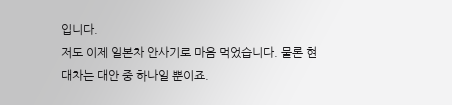입니다.
저도 이제 일본차 안사기로 마음 먹었습니다. 물론 현대차는 대안 중 하나일 뿐이죠.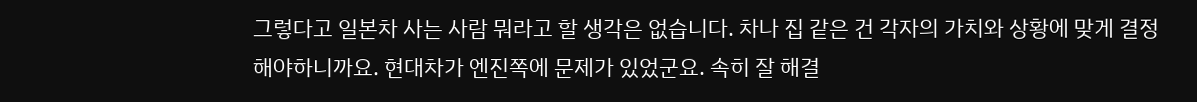그렇다고 일본차 사는 사람 뭐라고 할 생각은 없습니다. 차나 집 같은 건 각자의 가치와 상황에 맞게 결정해야하니까요. 현대차가 엔진쪽에 문제가 있었군요. 속히 잘 해결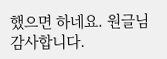했으면 하네요. 원글님 감사합니다.